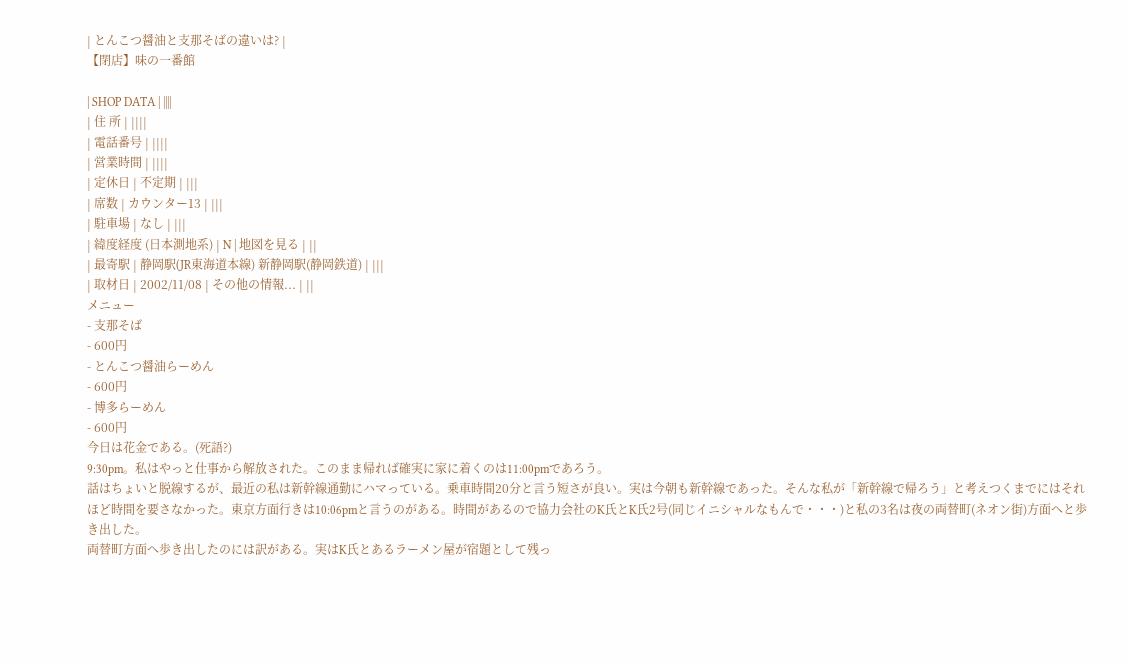| とんこつ醤油と支那そばの違いは? |
【閉店】味の一番館

| SHOP DATA | ||||
| 住 所 | ||||
| 電話番号 | ||||
| 営業時間 | ||||
| 定休日 | 不定期 | |||
| 席数 | カウンター13 | |||
| 駐車場 | なし | |||
| 緯度経度 (日本測地系) | N | 地図を見る | ||
| 最寄駅 | 静岡駅(JR東海道本線) 新静岡駅(静岡鉄道) | |||
| 取材日 | 2002/11/08 | その他の情報... | ||
メニュー
- 支那そば
- 600円
- とんこつ醤油らーめん
- 600円
- 博多らーめん
- 600円
今日は花金である。(死語?)
9:30pm。私はやっと仕事から解放された。このまま帰れば確実に家に着くのは11:00pmであろう。
話はちょいと脱線するが、最近の私は新幹線通勤にハマっている。乗車時間20分と言う短さが良い。実は今朝も新幹線であった。そんな私が「新幹線で帰ろう」と考えつくまでにはそれほど時間を要さなかった。東京方面行きは10:06pmと言うのがある。時間があるので協力会社のK氏とK氏2号(同じイニシャルなもんで・・・)と私の3名は夜の両替町(ネオン街)方面へと歩き出した。
両替町方面へ歩き出したのには訳がある。実はK氏とあるラーメン屋が宿題として残っ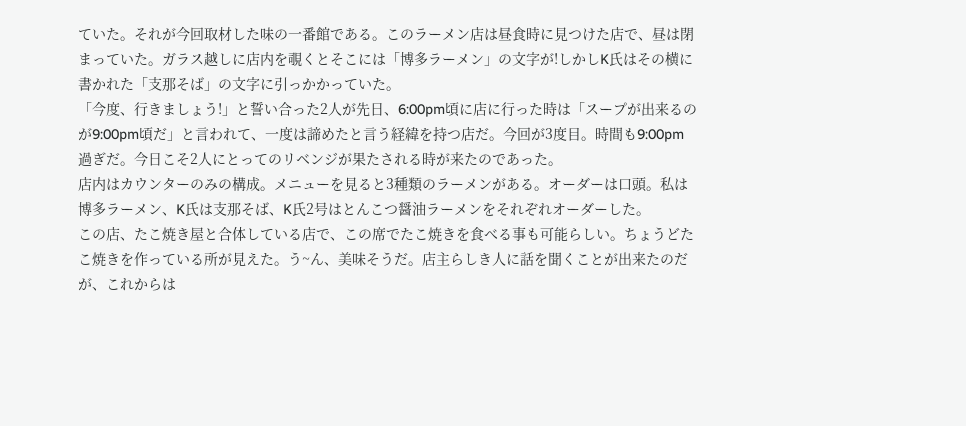ていた。それが今回取材した味の一番館である。このラーメン店は昼食時に見つけた店で、昼は閉まっていた。ガラス越しに店内を覗くとそこには「博多ラーメン」の文字が!しかしK氏はその横に書かれた「支那そば」の文字に引っかかっていた。
「今度、行きましょう!」と誓い合った2人が先日、6:00pm頃に店に行った時は「スープが出来るのが9:00pm頃だ」と言われて、一度は諦めたと言う経緯を持つ店だ。今回が3度目。時間も9:00pm過ぎだ。今日こそ2人にとってのリベンジが果たされる時が来たのであった。
店内はカウンターのみの構成。メニューを見ると3種類のラーメンがある。オーダーは口頭。私は博多ラーメン、K氏は支那そば、K氏2号はとんこつ醤油ラーメンをそれぞれオーダーした。
この店、たこ焼き屋と合体している店で、この席でたこ焼きを食べる事も可能らしい。ちょうどたこ焼きを作っている所が見えた。う~ん、美味そうだ。店主らしき人に話を聞くことが出来たのだが、これからは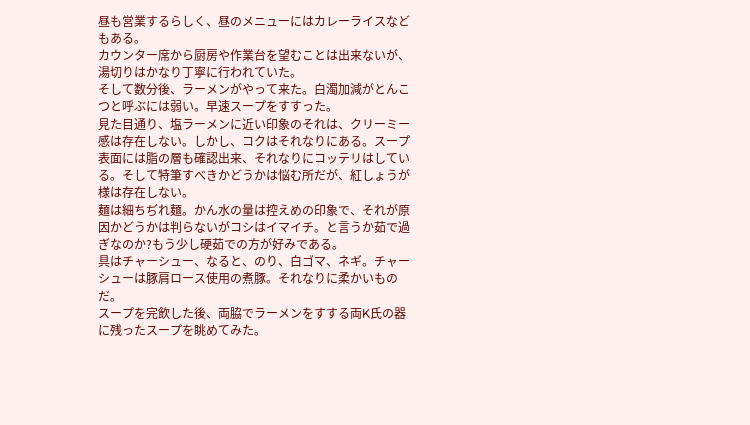昼も営業するらしく、昼のメニューにはカレーライスなどもある。
カウンター席から厨房や作業台を望むことは出来ないが、湯切りはかなり丁寧に行われていた。
そして数分後、ラーメンがやって来た。白濁加減がとんこつと呼ぶには弱い。早速スープをすすった。
見た目通り、塩ラーメンに近い印象のそれは、クリーミー感は存在しない。しかし、コクはそれなりにある。スープ表面には脂の層も確認出来、それなりにコッテリはしている。そして特筆すべきかどうかは悩む所だが、紅しょうが様は存在しない。
麺は細ちぢれ麺。かん水の量は控えめの印象で、それが原因かどうかは判らないがコシはイマイチ。と言うか茹で過ぎなのか?もう少し硬茹での方が好みである。
具はチャーシュー、なると、のり、白ゴマ、ネギ。チャーシューは豚肩ロース使用の煮豚。それなりに柔かいものだ。
スープを完飲した後、両脇でラーメンをすする両K氏の器に残ったスープを眺めてみた。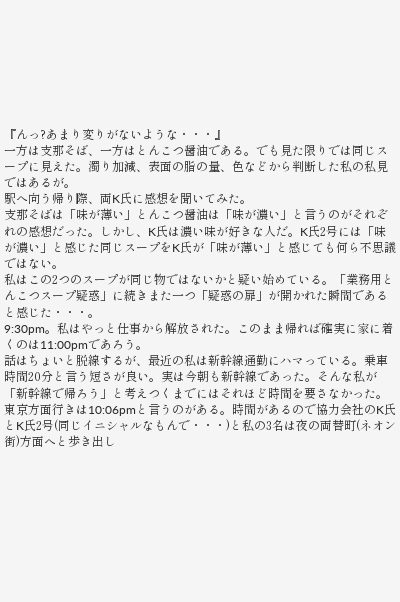『んっ?あまり変りがないような・・・』
一方は支那そば、一方はとんこつ醤油である。でも見た限りでは同じスープに見えた。濁り加減、表面の脂の量、色などから判断した私の私見ではあるが。
駅へ向う帰り際、両K氏に感想を聞いてみた。
支那そばは「味が薄い」とんこつ醤油は「味が濃い」と言うのがそれぞれの感想だった。しかし、K氏は濃い味が好きな人だ。K氏2号には「味が濃い」と感じた同じスープをK氏が「味が薄い」と感じても何ら不思議ではない。
私はこの2つのスープが同じ物ではないかと疑い始めている。「業務用とんこつスープ疑惑」に続きまた一つ「疑惑の扉」が開かれた瞬間であると感じた・・・。
9:30pm。私はやっと仕事から解放された。このまま帰れば確実に家に着くのは11:00pmであろう。
話はちょいと脱線するが、最近の私は新幹線通勤にハマっている。乗車時間20分と言う短さが良い。実は今朝も新幹線であった。そんな私が「新幹線で帰ろう」と考えつくまでにはそれほど時間を要さなかった。東京方面行きは10:06pmと言うのがある。時間があるので協力会社のK氏とK氏2号(同じイニシャルなもんで・・・)と私の3名は夜の両替町(ネオン街)方面へと歩き出し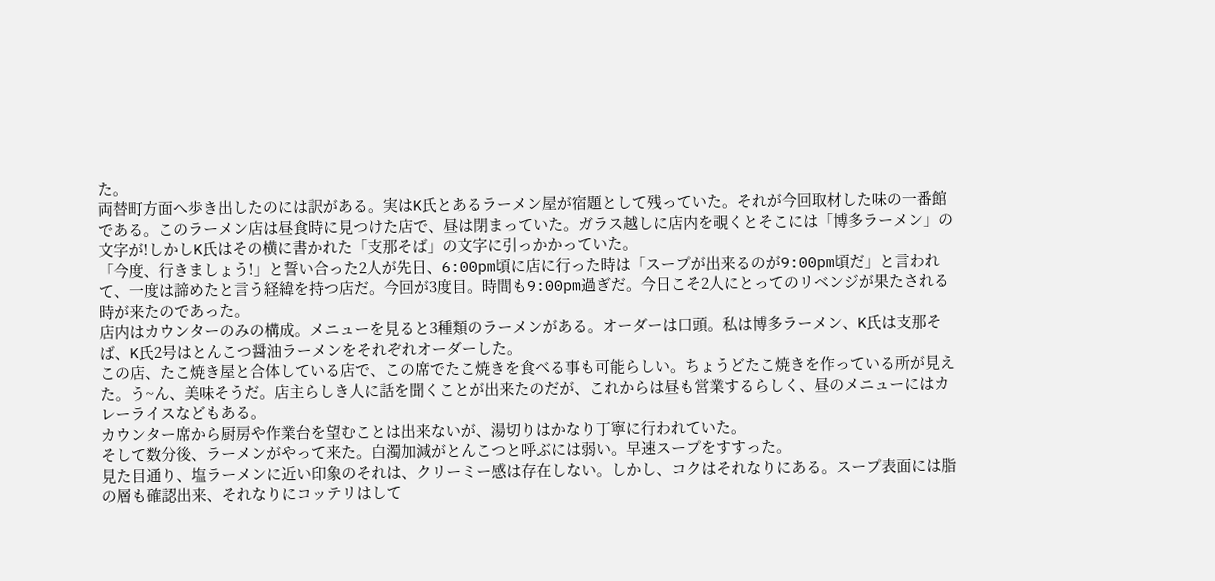た。
両替町方面へ歩き出したのには訳がある。実はK氏とあるラーメン屋が宿題として残っていた。それが今回取材した味の一番館である。このラーメン店は昼食時に見つけた店で、昼は閉まっていた。ガラス越しに店内を覗くとそこには「博多ラーメン」の文字が!しかしK氏はその横に書かれた「支那そば」の文字に引っかかっていた。
「今度、行きましょう!」と誓い合った2人が先日、6:00pm頃に店に行った時は「スープが出来るのが9:00pm頃だ」と言われて、一度は諦めたと言う経緯を持つ店だ。今回が3度目。時間も9:00pm過ぎだ。今日こそ2人にとってのリベンジが果たされる時が来たのであった。
店内はカウンターのみの構成。メニューを見ると3種類のラーメンがある。オーダーは口頭。私は博多ラーメン、K氏は支那そば、K氏2号はとんこつ醤油ラーメンをそれぞれオーダーした。
この店、たこ焼き屋と合体している店で、この席でたこ焼きを食べる事も可能らしい。ちょうどたこ焼きを作っている所が見えた。う~ん、美味そうだ。店主らしき人に話を聞くことが出来たのだが、これからは昼も営業するらしく、昼のメニューにはカレーライスなどもある。
カウンター席から厨房や作業台を望むことは出来ないが、湯切りはかなり丁寧に行われていた。
そして数分後、ラーメンがやって来た。白濁加減がとんこつと呼ぶには弱い。早速スープをすすった。
見た目通り、塩ラーメンに近い印象のそれは、クリーミー感は存在しない。しかし、コクはそれなりにある。スープ表面には脂の層も確認出来、それなりにコッテリはして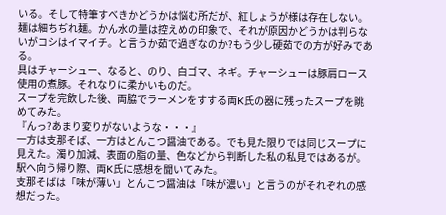いる。そして特筆すべきかどうかは悩む所だが、紅しょうが様は存在しない。
麺は細ちぢれ麺。かん水の量は控えめの印象で、それが原因かどうかは判らないがコシはイマイチ。と言うか茹で過ぎなのか?もう少し硬茹での方が好みである。
具はチャーシュー、なると、のり、白ゴマ、ネギ。チャーシューは豚肩ロース使用の煮豚。それなりに柔かいものだ。
スープを完飲した後、両脇でラーメンをすする両K氏の器に残ったスープを眺めてみた。
『んっ?あまり変りがないような・・・』
一方は支那そば、一方はとんこつ醤油である。でも見た限りでは同じスープに見えた。濁り加減、表面の脂の量、色などから判断した私の私見ではあるが。
駅へ向う帰り際、両K氏に感想を聞いてみた。
支那そばは「味が薄い」とんこつ醤油は「味が濃い」と言うのがそれぞれの感想だった。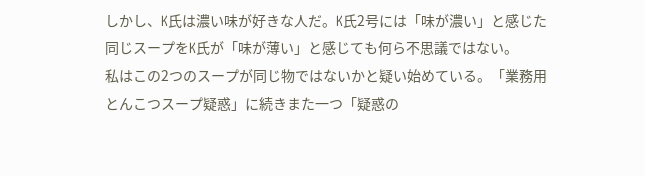しかし、K氏は濃い味が好きな人だ。K氏2号には「味が濃い」と感じた同じスープをK氏が「味が薄い」と感じても何ら不思議ではない。
私はこの2つのスープが同じ物ではないかと疑い始めている。「業務用とんこつスープ疑惑」に続きまた一つ「疑惑の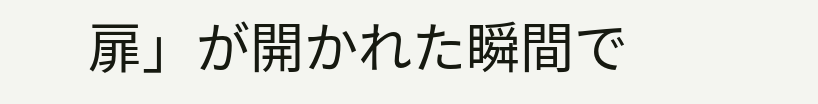扉」が開かれた瞬間で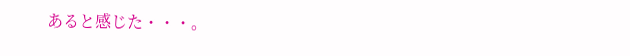あると感じた・・・。